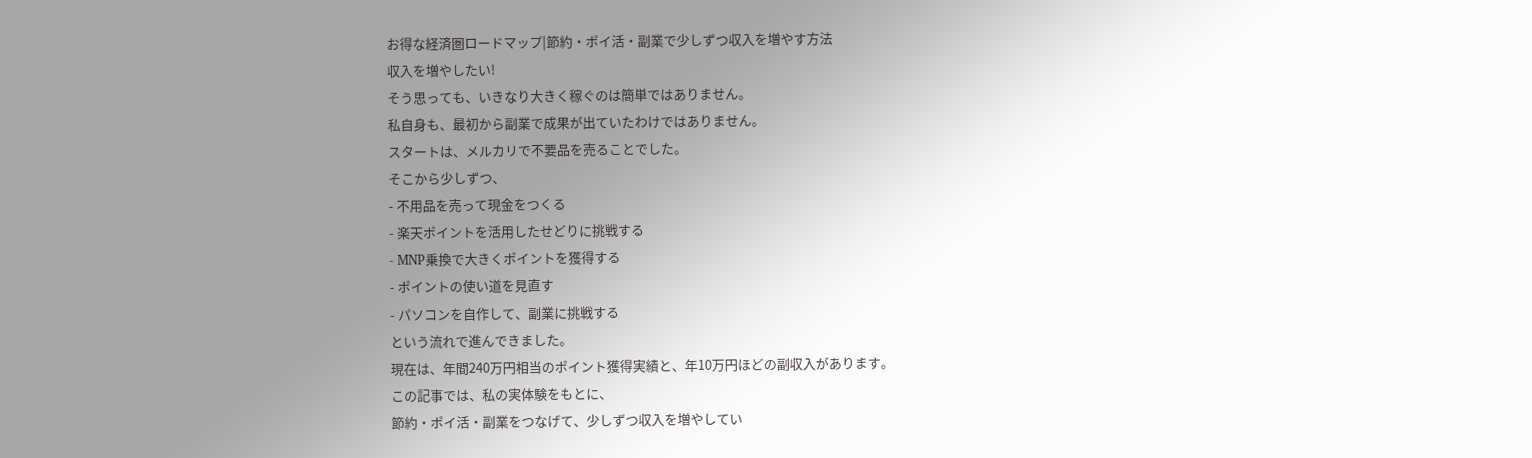お得な経済圏ロードマップ|節約・ポイ活・副業で少しずつ収入を増やす方法
収入を増やしたい!
そう思っても、いきなり大きく稼ぐのは簡単ではありません。
私自身も、最初から副業で成果が出ていたわけではありません。
スタートは、メルカリで不要品を売ることでした。
そこから少しずつ、
- 不用品を売って現金をつくる
- 楽天ポイントを活用したせどりに挑戦する
- MNP乗換で大きくポイントを獲得する
- ポイントの使い道を見直す
- パソコンを自作して、副業に挑戦する
という流れで進んできました。
現在は、年間240万円相当のポイント獲得実績と、年10万円ほどの副収入があります。
この記事では、私の実体験をもとに、
節約・ポイ活・副業をつなげて、少しずつ収入を増やしてい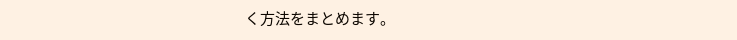く方法をまとめます。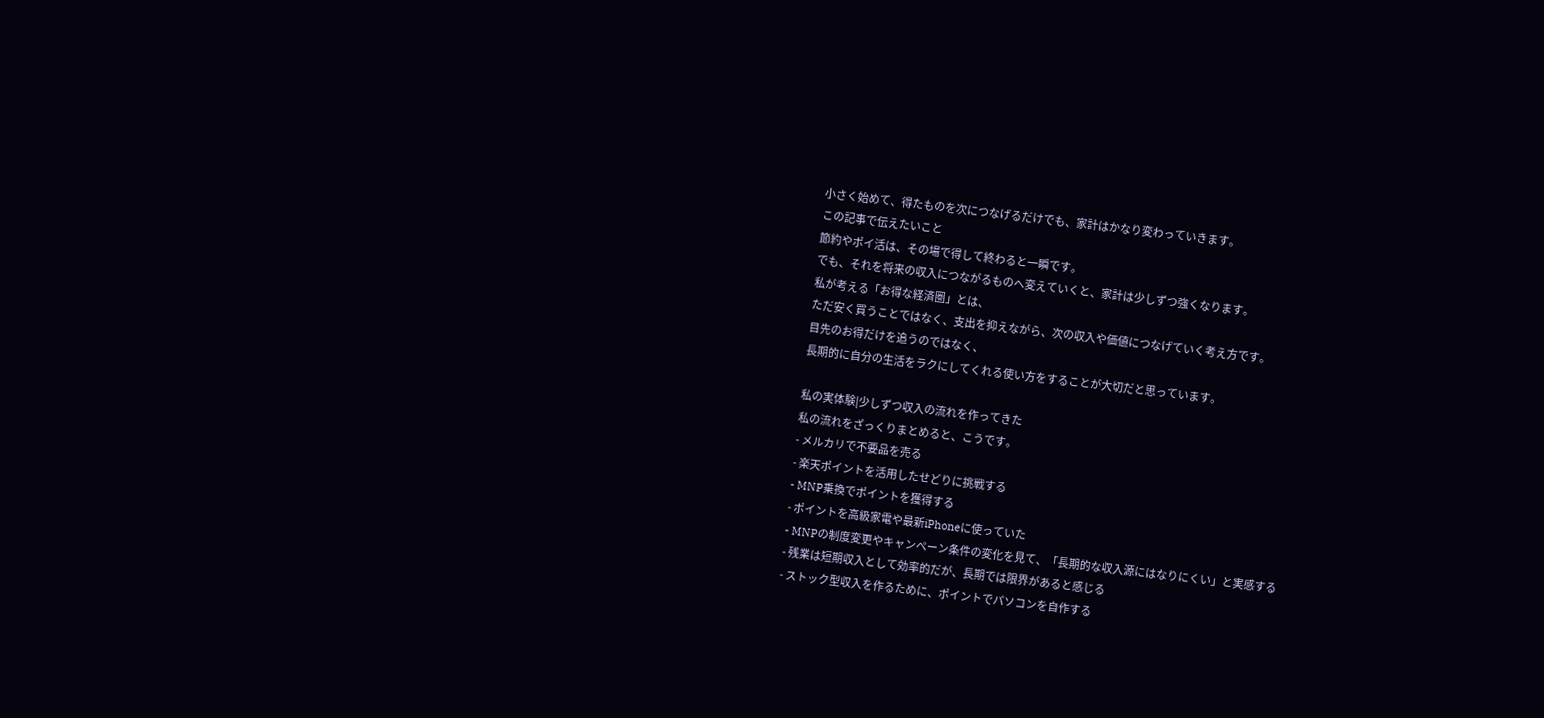小さく始めて、得たものを次につなげるだけでも、家計はかなり変わっていきます。
この記事で伝えたいこと
節約やポイ活は、その場で得して終わると一瞬です。
でも、それを将来の収入につながるものへ変えていくと、家計は少しずつ強くなります。
私が考える「お得な経済圏」とは、
ただ安く買うことではなく、支出を抑えながら、次の収入や価値につなげていく考え方です。
目先のお得だけを追うのではなく、
長期的に自分の生活をラクにしてくれる使い方をすることが大切だと思っています。

私の実体験|少しずつ収入の流れを作ってきた
私の流れをざっくりまとめると、こうです。
- メルカリで不要品を売る
- 楽天ポイントを活用したせどりに挑戦する
- MNP乗換でポイントを獲得する
- ポイントを高級家電や最新iPhoneに使っていた
- MNPの制度変更やキャンペーン条件の変化を見て、「長期的な収入源にはなりにくい」と実感する
- 残業は短期収入として効率的だが、長期では限界があると感じる
- ストック型収入を作るために、ポイントでパソコンを自作する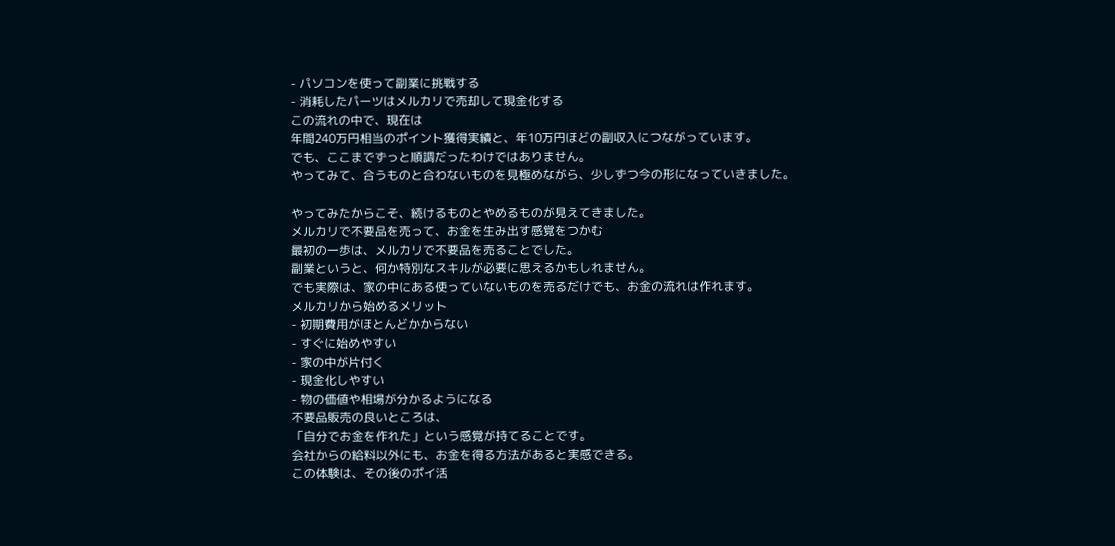- パソコンを使って副業に挑戦する
- 消耗したパーツはメルカリで売却して現金化する
この流れの中で、現在は
年間240万円相当のポイント獲得実績と、年10万円ほどの副収入につながっています。
でも、ここまでずっと順調だったわけではありません。
やってみて、合うものと合わないものを見極めながら、少しずつ今の形になっていきました。

やってみたからこそ、続けるものとやめるものが見えてきました。
メルカリで不要品を売って、お金を生み出す感覚をつかむ
最初の一歩は、メルカリで不要品を売ることでした。
副業というと、何か特別なスキルが必要に思えるかもしれません。
でも実際は、家の中にある使っていないものを売るだけでも、お金の流れは作れます。
メルカリから始めるメリット
- 初期費用がほとんどかからない
- すぐに始めやすい
- 家の中が片付く
- 現金化しやすい
- 物の価値や相場が分かるようになる
不要品販売の良いところは、
「自分でお金を作れた」という感覚が持てることです。
会社からの給料以外にも、お金を得る方法があると実感できる。
この体験は、その後のポイ活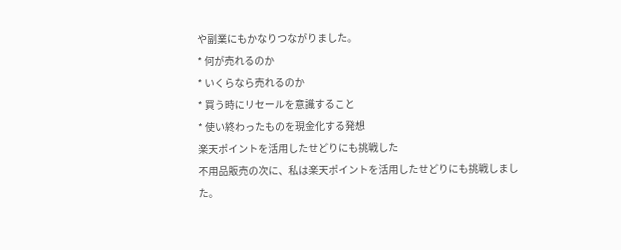や副業にもかなりつながりました。
* 何が売れるのか
* いくらなら売れるのか
* 買う時にリセールを意識すること
* 使い終わったものを現金化する発想
楽天ポイントを活用したせどりにも挑戦した
不用品販売の次に、私は楽天ポイントを活用したせどりにも挑戦しました。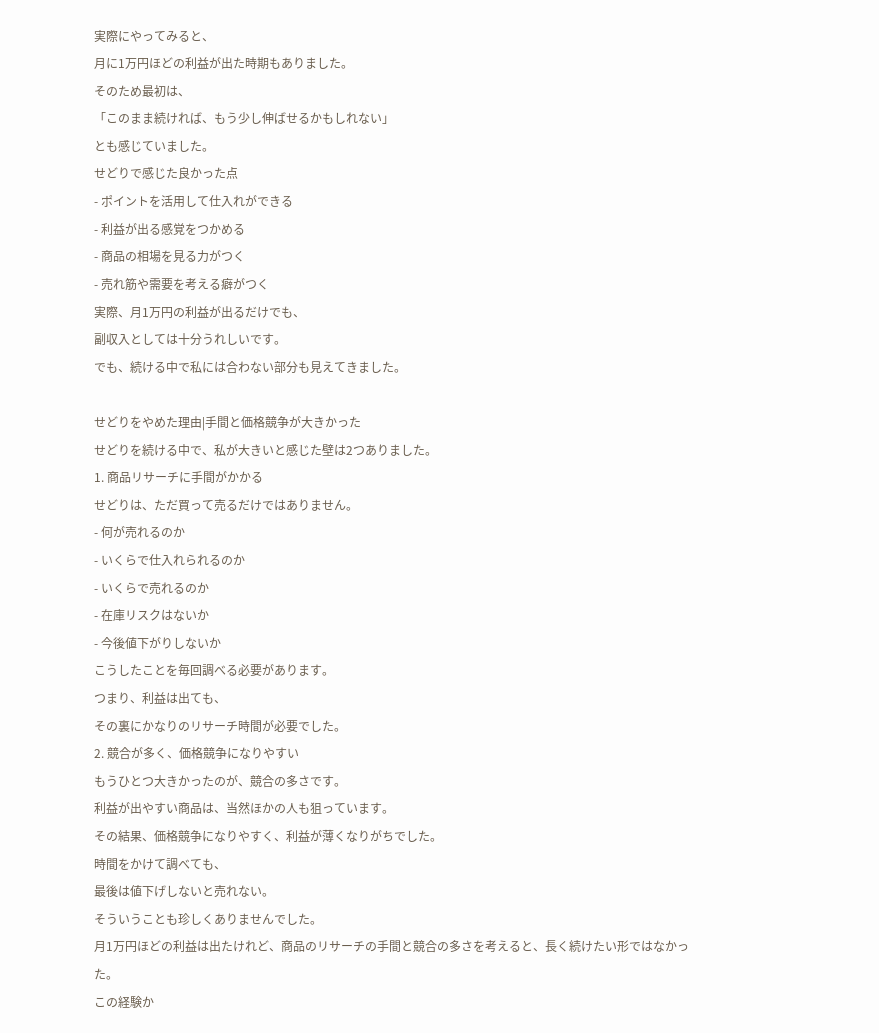実際にやってみると、
月に1万円ほどの利益が出た時期もありました。
そのため最初は、
「このまま続ければ、もう少し伸ばせるかもしれない」
とも感じていました。
せどりで感じた良かった点
- ポイントを活用して仕入れができる
- 利益が出る感覚をつかめる
- 商品の相場を見る力がつく
- 売れ筋や需要を考える癖がつく
実際、月1万円の利益が出るだけでも、
副収入としては十分うれしいです。
でも、続ける中で私には合わない部分も見えてきました。

せどりをやめた理由|手間と価格競争が大きかった
せどりを続ける中で、私が大きいと感じた壁は2つありました。
1. 商品リサーチに手間がかかる
せどりは、ただ買って売るだけではありません。
- 何が売れるのか
- いくらで仕入れられるのか
- いくらで売れるのか
- 在庫リスクはないか
- 今後値下がりしないか
こうしたことを毎回調べる必要があります。
つまり、利益は出ても、
その裏にかなりのリサーチ時間が必要でした。
2. 競合が多く、価格競争になりやすい
もうひとつ大きかったのが、競合の多さです。
利益が出やすい商品は、当然ほかの人も狙っています。
その結果、価格競争になりやすく、利益が薄くなりがちでした。
時間をかけて調べても、
最後は値下げしないと売れない。
そういうことも珍しくありませんでした。
月1万円ほどの利益は出たけれど、商品のリサーチの手間と競合の多さを考えると、長く続けたい形ではなかった。
この経験か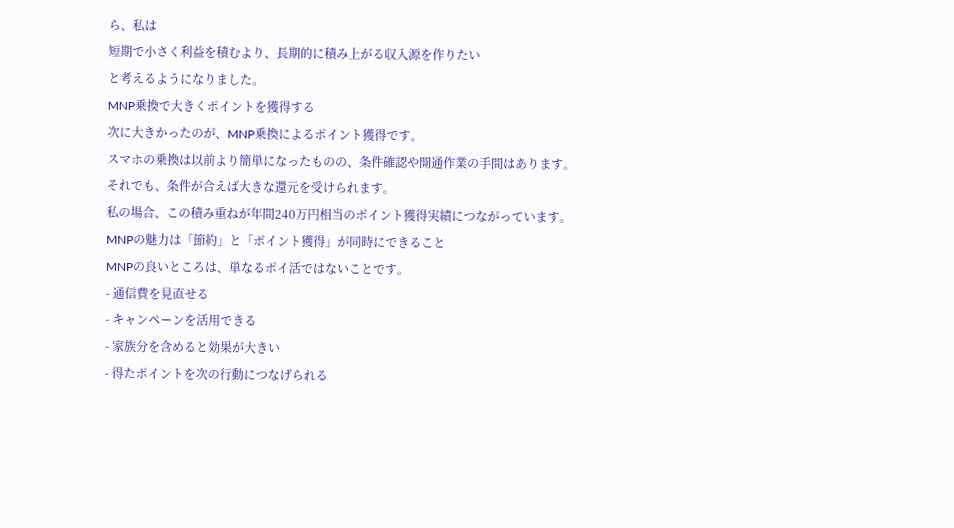ら、私は
短期で小さく利益を積むより、長期的に積み上がる収入源を作りたい
と考えるようになりました。
MNP乗換で大きくポイントを獲得する
次に大きかったのが、MNP乗換によるポイント獲得です。
スマホの乗換は以前より簡単になったものの、条件確認や開通作業の手間はあります。
それでも、条件が合えば大きな還元を受けられます。
私の場合、この積み重ねが年間240万円相当のポイント獲得実績につながっています。
MNPの魅力は「節約」と「ポイント獲得」が同時にできること
MNPの良いところは、単なるポイ活ではないことです。
- 通信費を見直せる
- キャンペーンを活用できる
- 家族分を含めると効果が大きい
- 得たポイントを次の行動につなげられる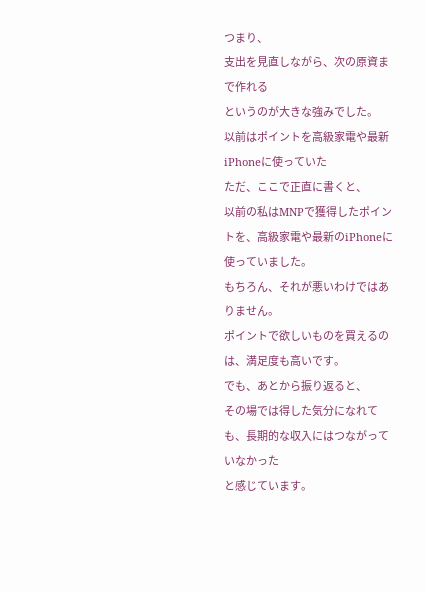つまり、
支出を見直しながら、次の原資まで作れる
というのが大きな強みでした。
以前はポイントを高級家電や最新iPhoneに使っていた
ただ、ここで正直に書くと、
以前の私はMNPで獲得したポイントを、高級家電や最新のiPhoneに使っていました。
もちろん、それが悪いわけではありません。
ポイントで欲しいものを買えるのは、満足度も高いです。
でも、あとから振り返ると、
その場では得した気分になれても、長期的な収入にはつながっていなかった
と感じています。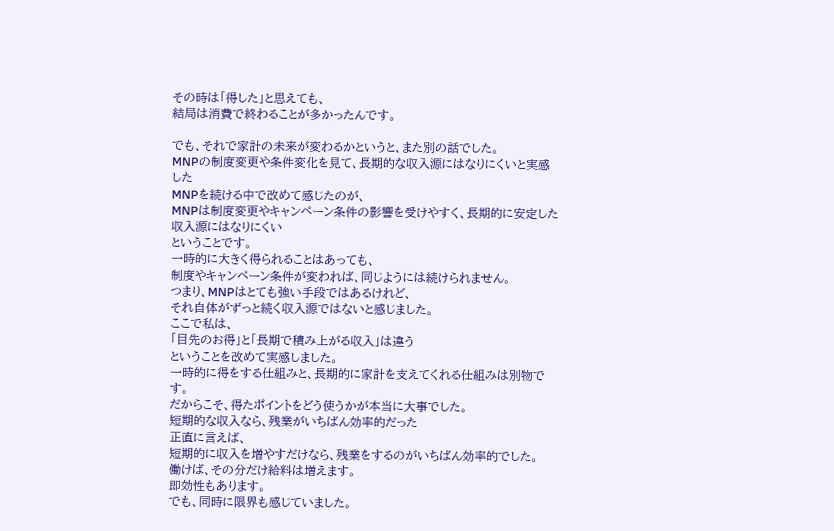その時は「得した」と思えても、
結局は消費で終わることが多かったんです。

でも、それで家計の未来が変わるかというと、また別の話でした。
MNPの制度変更や条件変化を見て、長期的な収入源にはなりにくいと実感した
MNPを続ける中で改めて感じたのが、
MNPは制度変更やキャンペーン条件の影響を受けやすく、長期的に安定した収入源にはなりにくい
ということです。
一時的に大きく得られることはあっても、
制度やキャンペーン条件が変われば、同じようには続けられません。
つまり、MNPはとても強い手段ではあるけれど、
それ自体がずっと続く収入源ではないと感じました。
ここで私は、
「目先のお得」と「長期で積み上がる収入」は違う
ということを改めて実感しました。
一時的に得をする仕組みと、長期的に家計を支えてくれる仕組みは別物です。
だからこそ、得たポイントをどう使うかが本当に大事でした。
短期的な収入なら、残業がいちばん効率的だった
正直に言えば、
短期的に収入を増やすだけなら、残業をするのがいちばん効率的でした。
働けば、その分だけ給料は増えます。
即効性もあります。
でも、同時に限界も感じていました。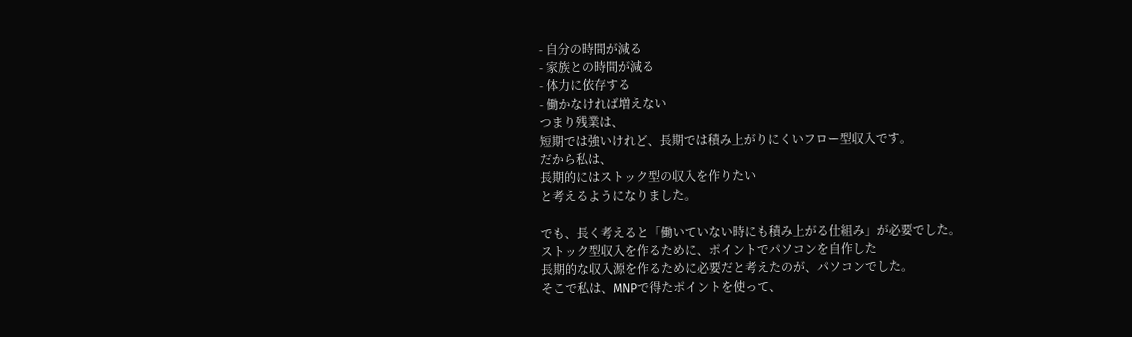- 自分の時間が減る
- 家族との時間が減る
- 体力に依存する
- 働かなければ増えない
つまり残業は、
短期では強いけれど、長期では積み上がりにくいフロー型収入です。
だから私は、
長期的にはストック型の収入を作りたい
と考えるようになりました。

でも、長く考えると「働いていない時にも積み上がる仕組み」が必要でした。
ストック型収入を作るために、ポイントでパソコンを自作した
長期的な収入源を作るために必要だと考えたのが、パソコンでした。
そこで私は、MNPで得たポイントを使って、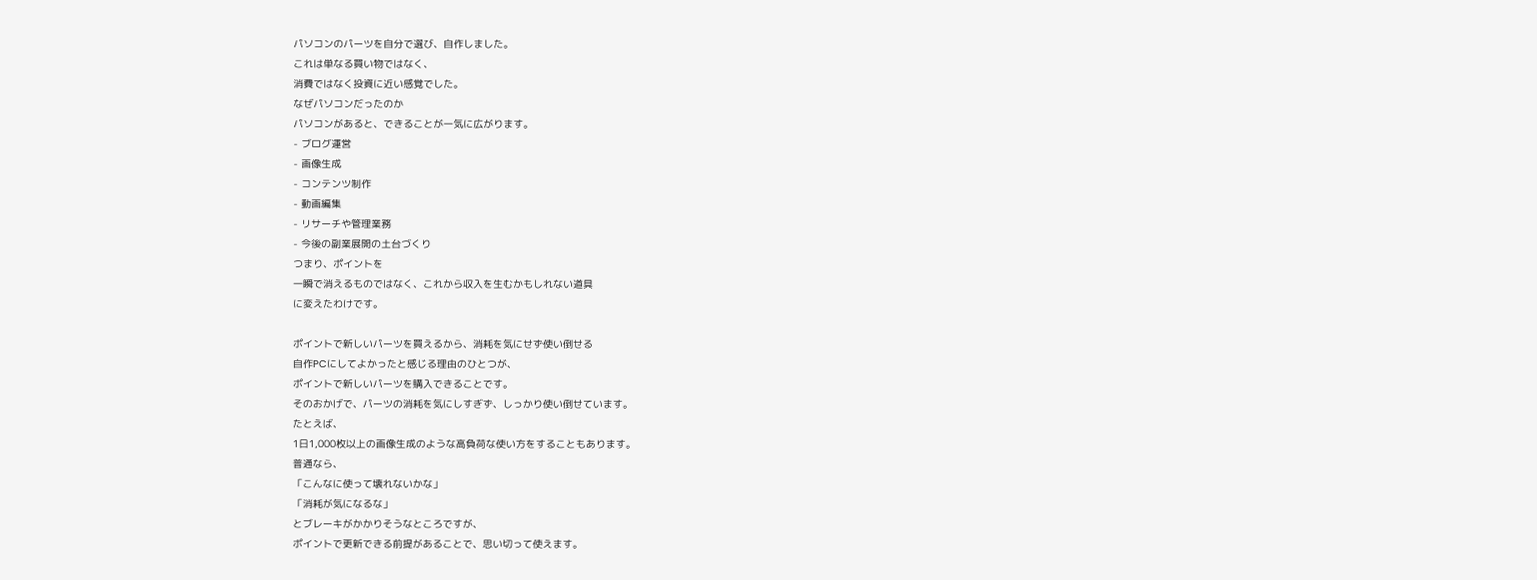パソコンのパーツを自分で選び、自作しました。
これは単なる買い物ではなく、
消費ではなく投資に近い感覚でした。
なぜパソコンだったのか
パソコンがあると、できることが一気に広がります。
- ブログ運営
- 画像生成
- コンテンツ制作
- 動画編集
- リサーチや管理業務
- 今後の副業展開の土台づくり
つまり、ポイントを
一瞬で消えるものではなく、これから収入を生むかもしれない道具
に変えたわけです。

ポイントで新しいパーツを買えるから、消耗を気にせず使い倒せる
自作PCにしてよかったと感じる理由のひとつが、
ポイントで新しいパーツを購入できることです。
そのおかげで、パーツの消耗を気にしすぎず、しっかり使い倒せています。
たとえば、
1日1,000枚以上の画像生成のような高負荷な使い方をすることもあります。
普通なら、
「こんなに使って壊れないかな」
「消耗が気になるな」
とブレーキがかかりそうなところですが、
ポイントで更新できる前提があることで、思い切って使えます。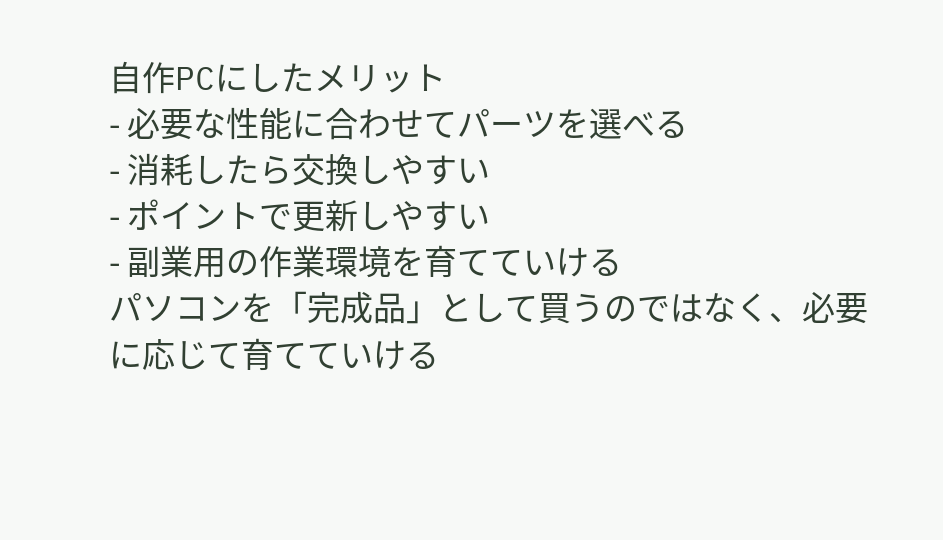自作PCにしたメリット
- 必要な性能に合わせてパーツを選べる
- 消耗したら交換しやすい
- ポイントで更新しやすい
- 副業用の作業環境を育てていける
パソコンを「完成品」として買うのではなく、必要に応じて育てていける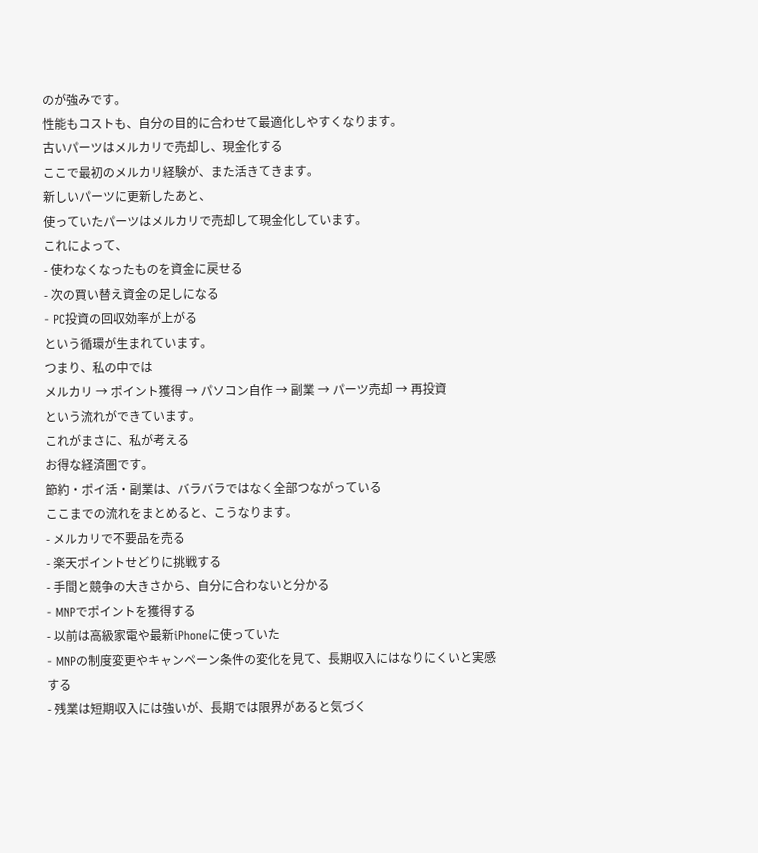のが強みです。
性能もコストも、自分の目的に合わせて最適化しやすくなります。
古いパーツはメルカリで売却し、現金化する
ここで最初のメルカリ経験が、また活きてきます。
新しいパーツに更新したあと、
使っていたパーツはメルカリで売却して現金化しています。
これによって、
- 使わなくなったものを資金に戻せる
- 次の買い替え資金の足しになる
- PC投資の回収効率が上がる
という循環が生まれています。
つまり、私の中では
メルカリ → ポイント獲得 → パソコン自作 → 副業 → パーツ売却 → 再投資
という流れができています。
これがまさに、私が考える
お得な経済圏です。
節約・ポイ活・副業は、バラバラではなく全部つながっている
ここまでの流れをまとめると、こうなります。
- メルカリで不要品を売る
- 楽天ポイントせどりに挑戦する
- 手間と競争の大きさから、自分に合わないと分かる
- MNPでポイントを獲得する
- 以前は高級家電や最新iPhoneに使っていた
- MNPの制度変更やキャンペーン条件の変化を見て、長期収入にはなりにくいと実感する
- 残業は短期収入には強いが、長期では限界があると気づく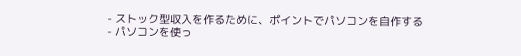- ストック型収入を作るために、ポイントでパソコンを自作する
- パソコンを使っ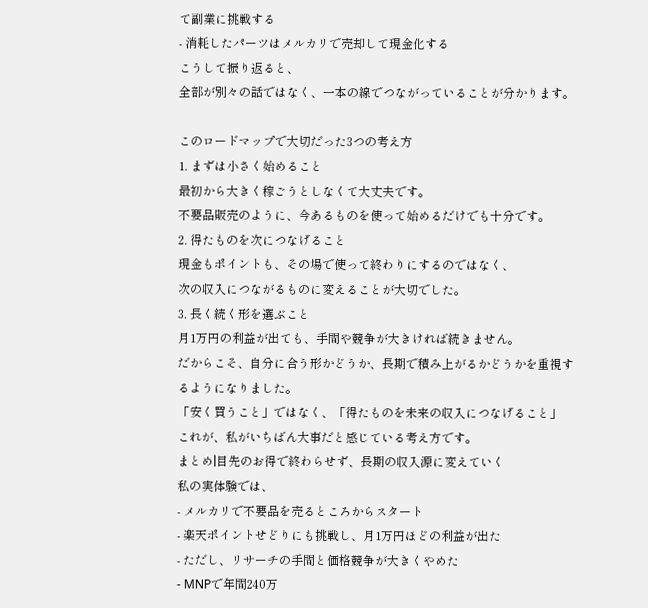て副業に挑戦する
- 消耗したパーツはメルカリで売却して現金化する
こうして振り返ると、
全部が別々の話ではなく、一本の線でつながっていることが分かります。

このロードマップで大切だった3つの考え方
1. まずは小さく始めること
最初から大きく稼ごうとしなくて大丈夫です。
不要品販売のように、今あるものを使って始めるだけでも十分です。
2. 得たものを次につなげること
現金もポイントも、その場で使って終わりにするのではなく、
次の収入につながるものに変えることが大切でした。
3. 長く続く形を選ぶこと
月1万円の利益が出ても、手間や競争が大きければ続きません。
だからこそ、自分に合う形かどうか、長期で積み上がるかどうかを重視するようになりました。
「安く買うこと」ではなく、「得たものを未来の収入につなげること」
これが、私がいちばん大事だと感じている考え方です。
まとめ|目先のお得で終わらせず、長期の収入源に変えていく
私の実体験では、
- メルカリで不要品を売るところからスタート
- 楽天ポイントせどりにも挑戦し、月1万円ほどの利益が出た
- ただし、リサーチの手間と価格競争が大きくやめた
- MNPで年間240万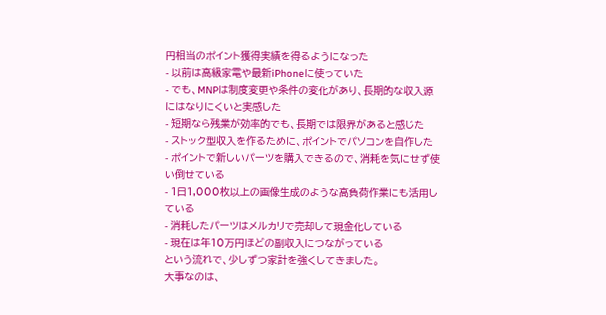円相当のポイント獲得実績を得るようになった
- 以前は高級家電や最新iPhoneに使っていた
- でも、MNPは制度変更や条件の変化があり、長期的な収入源にはなりにくいと実感した
- 短期なら残業が効率的でも、長期では限界があると感じた
- ストック型収入を作るために、ポイントでパソコンを自作した
- ポイントで新しいパーツを購入できるので、消耗を気にせず使い倒せている
- 1日1,000枚以上の画像生成のような高負荷作業にも活用している
- 消耗したパーツはメルカリで売却して現金化している
- 現在は年10万円ほどの副収入につながっている
という流れで、少しずつ家計を強くしてきました。
大事なのは、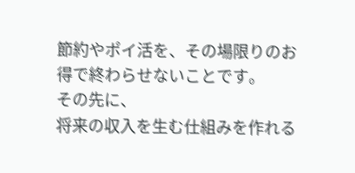節約やポイ活を、その場限りのお得で終わらせないことです。
その先に、
将来の収入を生む仕組みを作れる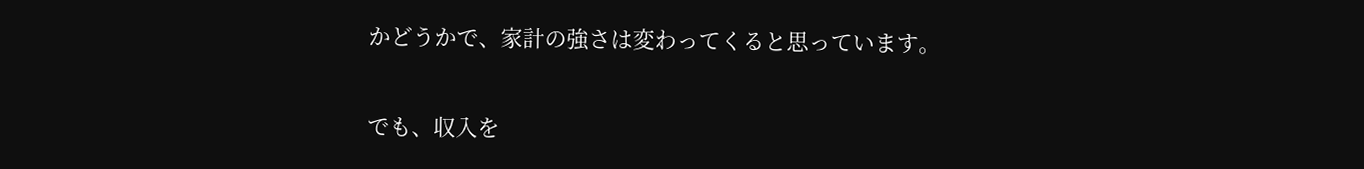かどうかで、家計の強さは変わってくると思っています。

でも、収入を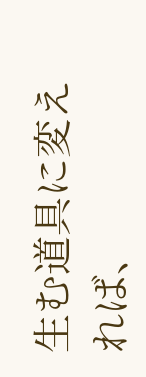生む道具に変えれば、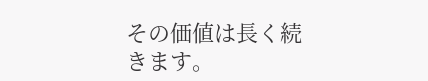その価値は長く続きます。